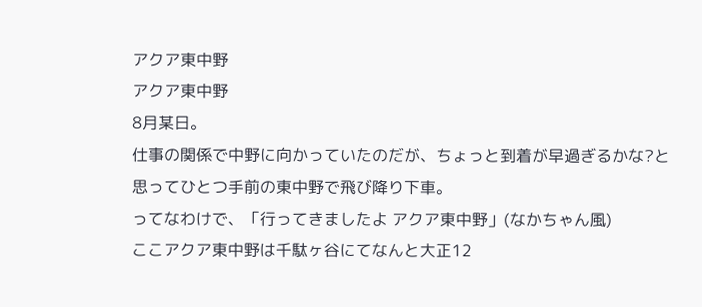アクア東中野
アクア東中野
8月某日。
仕事の関係で中野に向かっていたのだが、ちょっと到着が早過ぎるかな?と思ってひとつ手前の東中野で飛び降り下車。
ってなわけで、「行ってきましたよ アクア東中野」(なかちゃん風)
ここアクア東中野は千駄ヶ谷にてなんと大正12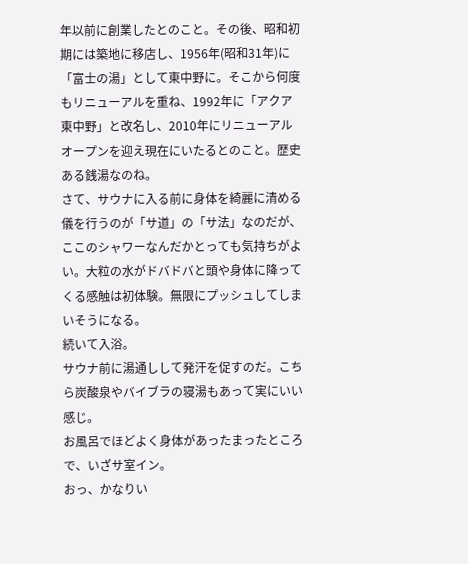年以前に創業したとのこと。その後、昭和初期には築地に移店し、1956年(昭和31年)に「富士の湯」として東中野に。そこから何度もリニューアルを重ね、1992年に「アクア東中野」と改名し、2010年にリニューアルオープンを迎え現在にいたるとのこと。歴史ある銭湯なのね。
さて、サウナに入る前に身体を綺麗に清める儀を行うのが「サ道」の「サ法」なのだが、ここのシャワーなんだかとっても気持ちがよい。大粒の水がドバドバと頭や身体に降ってくる感触は初体験。無限にプッシュしてしまいそうになる。
続いて入浴。
サウナ前に湯通しして発汗を促すのだ。こちら炭酸泉やバイブラの寝湯もあって実にいい感じ。
お風呂でほどよく身体があったまったところで、いざサ室イン。
おっ、かなりい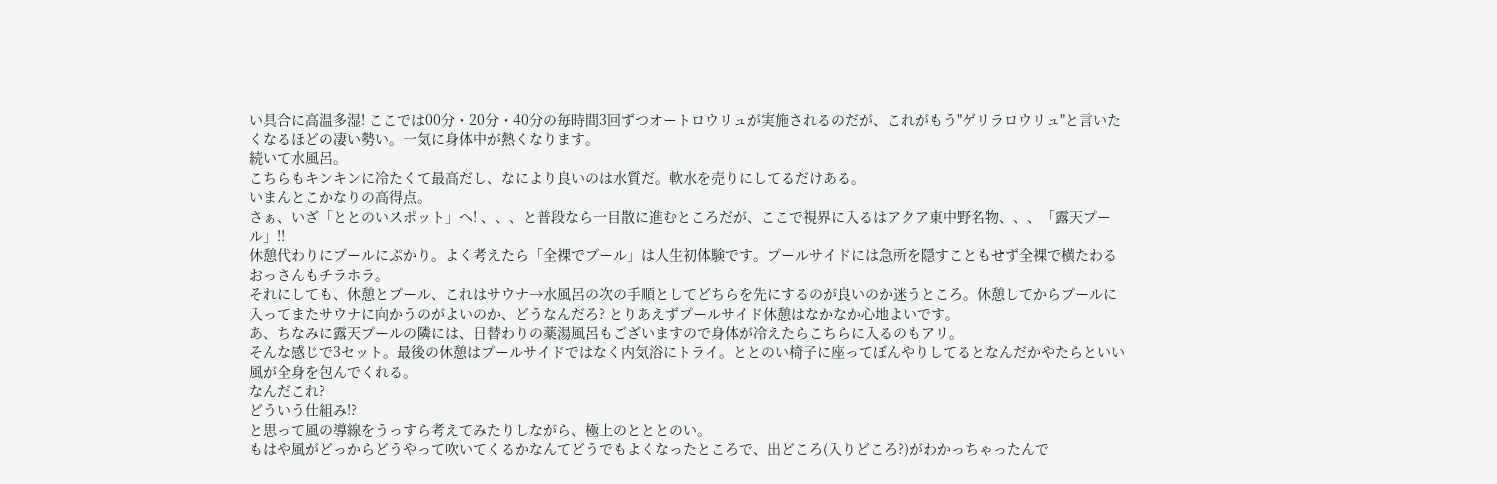い具合に高温多湿! ここでは00分・20分・40分の毎時間3回ずつオートロウリュが実施されるのだが、これがもう"ゲリラロウリュ"と言いたくなるほどの凄い勢い。一気に身体中が熱くなります。
続いて水風呂。
こちらもキンキンに冷たくて最高だし、なにより良いのは水質だ。軟水を売りにしてるだけある。
いまんとこかなりの高得点。
さぁ、いざ「ととのいスポット」へ! 、、、と普段なら一目散に進むところだが、ここで視界に入るはアクア東中野名物、、、「露天プール」!!
休憩代わりにプールにぷかり。よく考えたら「全裸でプール」は人生初体験です。プールサイドには急所を隠すこともせず全裸で横たわるおっさんもチラホラ。
それにしても、休憩とプール、これはサウナ→水風呂の次の手順としてどちらを先にするのが良いのか迷うところ。休憩してからプールに入ってまたサウナに向かうのがよいのか、どうなんだろ? とりあえずプールサイド休憩はなかなか心地よいです。
あ、ちなみに露天プールの隣には、日替わりの薬湯風呂もございますので身体が冷えたらこちらに入るのもアリ。
そんな感じで3セット。最後の休憩はプールサイドではなく内気浴にトライ。ととのい椅子に座ってぼんやりしてるとなんだかやたらといい風が全身を包んでくれる。
なんだこれ?
どういう仕組み!?
と思って風の導線をうっすら考えてみたりしながら、極上のとととのい。
もはや風がどっからどうやって吹いてくるかなんてどうでもよくなったところで、出どころ(入りどころ?)がわかっちゃったんで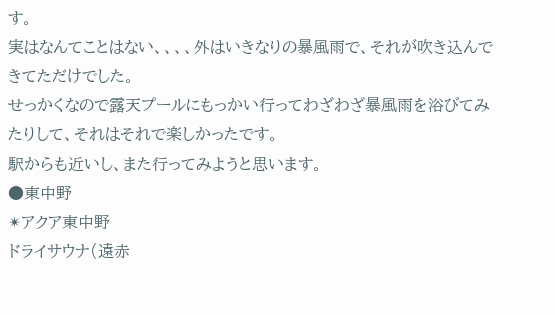す。
実はなんてことはない、、、、外はいきなりの暴風雨で、それが吹き込んできてただけでした。
せっかくなので露天プールにもっかい行ってわざわざ暴風雨を浴びてみたりして、それはそれで楽しかったです。
駅からも近いし、また行ってみようと思います。
●東中野
✴アクア東中野
ドライサウナ(遠赤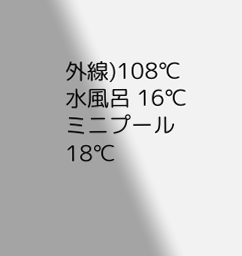外線)108℃
水風呂 16℃
ミニプール 18℃